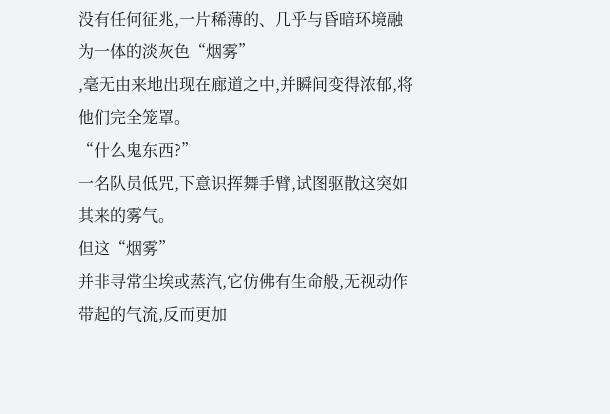没有任何征兆,一片稀薄的、几乎与昏暗环境融为一体的淡灰色“烟雾”
,毫无由来地出现在廊道之中,并瞬间变得浓郁,将他们完全笼罩。
“什么鬼东西?”
一名队员低咒,下意识挥舞手臂,试图驱散这突如其来的雾气。
但这“烟雾”
并非寻常尘埃或蒸汽,它仿佛有生命般,无视动作带起的气流,反而更加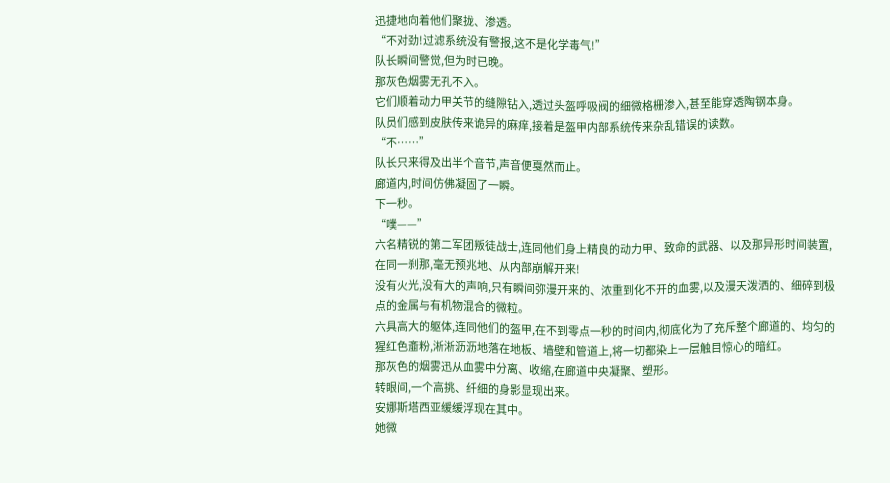迅捷地向着他们聚拢、渗透。
“不对劲!过滤系统没有警报,这不是化学毒气!”
队长瞬间警觉,但为时已晚。
那灰色烟雾无孔不入。
它们顺着动力甲关节的缝隙钻入,透过头盔呼吸阀的细微格栅渗入,甚至能穿透陶钢本身。
队员们感到皮肤传来诡异的麻痒,接着是盔甲内部系统传来杂乱错误的读数。
“不……”
队长只来得及出半个音节,声音便戛然而止。
廊道内,时间仿佛凝固了一瞬。
下一秒。
“噗——”
六名精锐的第二军团叛徒战士,连同他们身上精良的动力甲、致命的武器、以及那异形时间装置,在同一刹那,毫无预兆地、从内部崩解开来!
没有火光,没有大的声响,只有瞬间弥漫开来的、浓重到化不开的血雾,以及漫天泼洒的、细碎到极点的金属与有机物混合的微粒。
六具高大的躯体,连同他们的盔甲,在不到零点一秒的时间内,彻底化为了充斥整个廊道的、均匀的猩红色齑粉,淅淅沥沥地落在地板、墙壁和管道上,将一切都染上一层触目惊心的暗红。
那灰色的烟雾迅从血雾中分离、收缩,在廊道中央凝聚、塑形。
转眼间,一个高挑、纤细的身影显现出来。
安娜斯塔西亚缓缓浮现在其中。
她微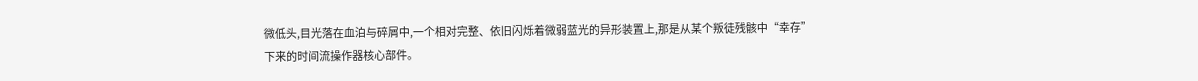微低头,目光落在血泊与碎屑中,一个相对完整、依旧闪烁着微弱蓝光的异形装置上,那是从某个叛徒残骸中“幸存”
下来的时间流操作器核心部件。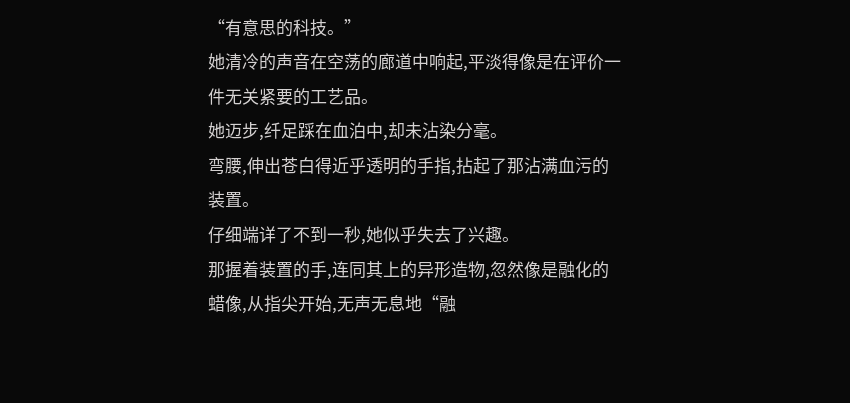“有意思的科技。”
她清冷的声音在空荡的廊道中响起,平淡得像是在评价一件无关紧要的工艺品。
她迈步,纤足踩在血泊中,却未沾染分毫。
弯腰,伸出苍白得近乎透明的手指,拈起了那沾满血污的装置。
仔细端详了不到一秒,她似乎失去了兴趣。
那握着装置的手,连同其上的异形造物,忽然像是融化的蜡像,从指尖开始,无声无息地“融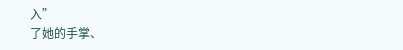入”
了她的手掌、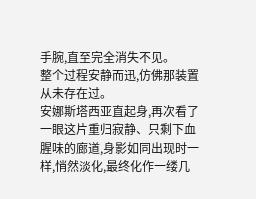手腕,直至完全消失不见。
整个过程安静而迅,仿佛那装置从未存在过。
安娜斯塔西亚直起身,再次看了一眼这片重归寂静、只剩下血腥味的廊道,身影如同出现时一样,悄然淡化,最终化作一缕几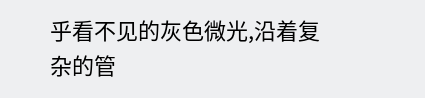乎看不见的灰色微光,沿着复杂的管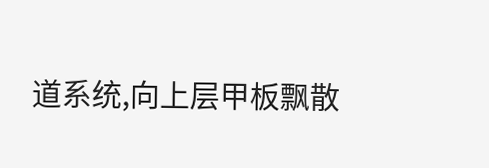道系统,向上层甲板飘散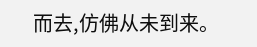而去,仿佛从未到来。